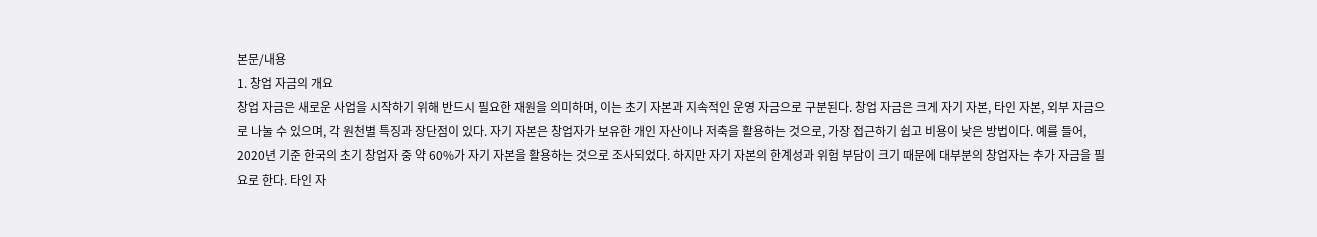본문/내용
1. 창업 자금의 개요
창업 자금은 새로운 사업을 시작하기 위해 반드시 필요한 재원을 의미하며, 이는 초기 자본과 지속적인 운영 자금으로 구분된다. 창업 자금은 크게 자기 자본, 타인 자본, 외부 자금으로 나눌 수 있으며, 각 원천별 특징과 장단점이 있다. 자기 자본은 창업자가 보유한 개인 자산이나 저축을 활용하는 것으로, 가장 접근하기 쉽고 비용이 낮은 방법이다. 예를 들어, 2020년 기준 한국의 초기 창업자 중 약 60%가 자기 자본을 활용하는 것으로 조사되었다. 하지만 자기 자본의 한계성과 위험 부담이 크기 때문에 대부분의 창업자는 추가 자금을 필요로 한다. 타인 자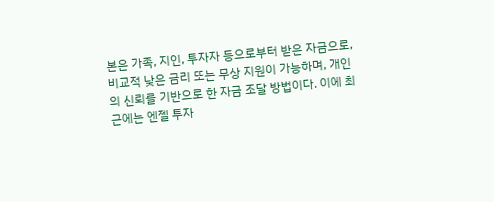본은 가족, 지인, 투자자 등으로부터 받은 자금으로, 비교적 낮은 금리 또는 무상 지원이 가능하며, 개인의 신뢰를 기반으로 한 자금 조달 방법이다. 이에 최근에는 엔젤 투자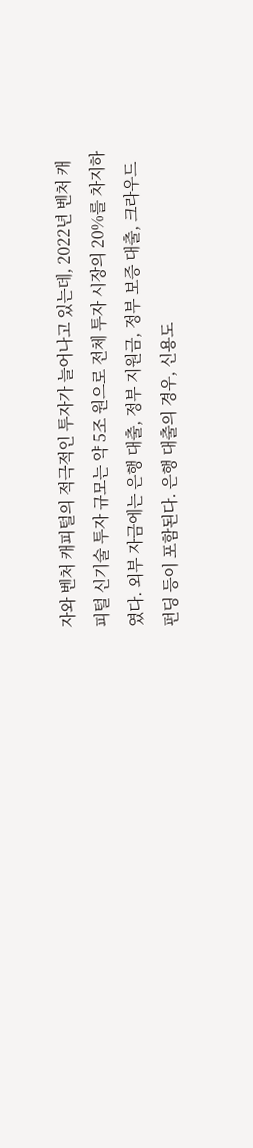자와 벤처 캐피털의 적극적인 투자가 늘어나고 있는데, 2022년 벤처 캐피털 신기술 투자 규모는 약 5조 원으로 전체 투자 시장의 20%를 차지하였다. 외부 자금에는 은행 대출, 정부 지원금, 정부 보증 대출, 크라우드 펀딩 등이 포함된다. 은행 대출의 경우, 신용도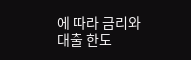에 따라 금리와 대출 한도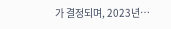가 결정되며, 2023년…